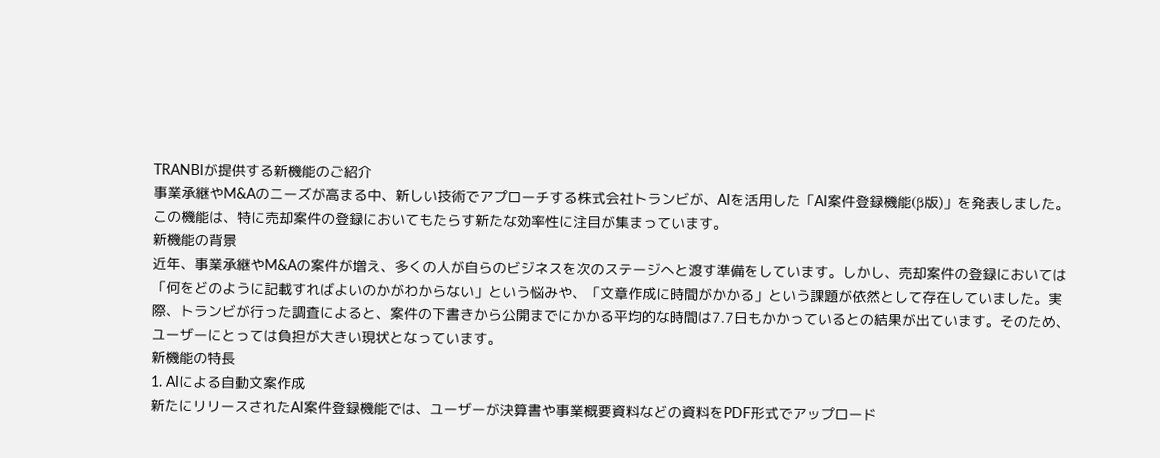TRANBIが提供する新機能のご紹介
事業承継やM&Aのニーズが高まる中、新しい技術でアプローチする株式会社トランビが、AIを活用した「AI案件登録機能(β版)」を発表しました。この機能は、特に売却案件の登録においてもたらす新たな効率性に注目が集まっています。
新機能の背景
近年、事業承継やM&Aの案件が増え、多くの人が自らのビジネスを次のステージへと渡す準備をしています。しかし、売却案件の登録においては「何をどのように記載すればよいのかがわからない」という悩みや、「文章作成に時間がかかる」という課題が依然として存在していました。実際、トランビが行った調査によると、案件の下書きから公開までにかかる平均的な時間は7.7日もかかっているとの結果が出ています。そのため、ユーザーにとっては負担が大きい現状となっています。
新機能の特長
1. AIによる自動文案作成
新たにリリースされたAI案件登録機能では、ユーザーが決算書や事業概要資料などの資料をPDF形式でアップロード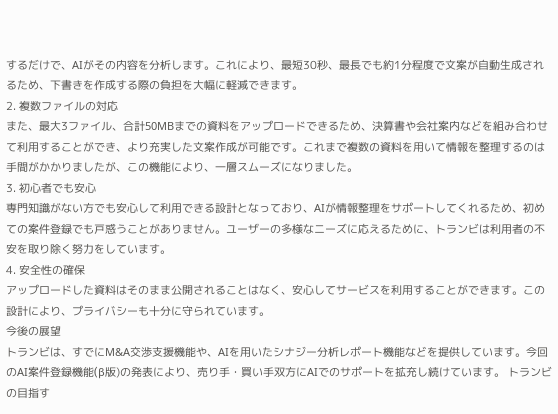するだけで、AIがその内容を分析します。これにより、最短30秒、最長でも約1分程度で文案が自動生成されるため、下書きを作成する際の負担を大幅に軽減できます。
2. 複数ファイルの対応
また、最大3ファイル、合計50MBまでの資料をアップロードできるため、決算書や会社案内などを組み合わせて利用することができ、より充実した文案作成が可能です。これまで複数の資料を用いて情報を整理するのは手間がかかりましたが、この機能により、一層スムーズになりました。
3. 初心者でも安心
専門知識がない方でも安心して利用できる設計となっており、AIが情報整理をサポートしてくれるため、初めての案件登録でも戸惑うことがありません。ユーザーの多様なニーズに応えるために、トランビは利用者の不安を取り除く努力をしています。
4. 安全性の確保
アップロードした資料はそのまま公開されることはなく、安心してサービスを利用することができます。この設計により、プライバシーも十分に守られています。
今後の展望
トランビは、すでにM&A交渉支援機能や、AIを用いたシナジー分析レポート機能などを提供しています。今回のAI案件登録機能(β版)の発表により、売り手・買い手双方にAIでのサポートを拡充し続けています。 トランビの目指す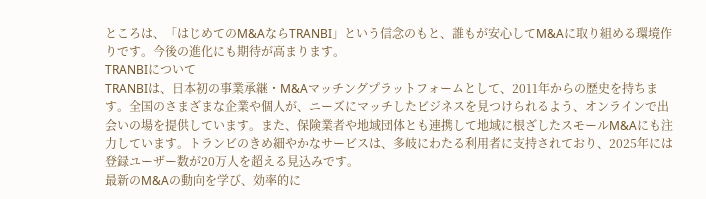ところは、「はじめてのM&AならTRANBI」という信念のもと、誰もが安心してM&Aに取り組める環境作りです。今後の進化にも期待が高まります。
TRANBIについて
TRANBIは、日本初の事業承継・M&Aマッチングプラットフォームとして、2011年からの歴史を持ちます。全国のさまざまな企業や個人が、ニーズにマッチしたビジネスを見つけられるよう、オンラインで出会いの場を提供しています。また、保険業者や地域団体とも連携して地域に根ざしたスモールM&Aにも注力しています。トランビのきめ細やかなサービスは、多岐にわたる利用者に支持されており、2025年には登録ユーザー数が20万人を超える見込みです。
最新のM&Aの動向を学び、効率的に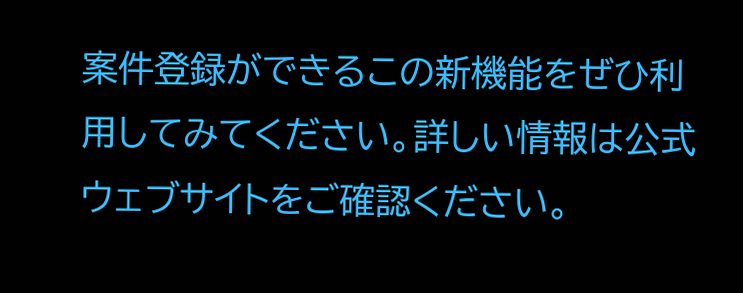案件登録ができるこの新機能をぜひ利用してみてください。詳しい情報は公式ウェブサイトをご確認ください。